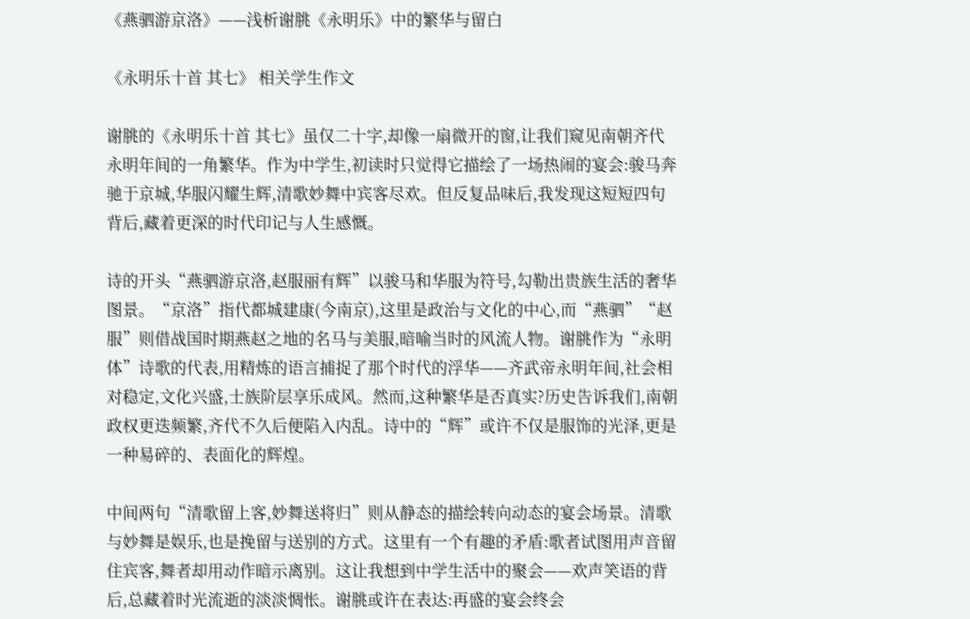《燕驷游京洛》——浅析谢朓《永明乐》中的繁华与留白

《永明乐十首 其七》 相关学生作文

谢朓的《永明乐十首 其七》虽仅二十字,却像一扇微开的窗,让我们窥见南朝齐代永明年间的一角繁华。作为中学生,初读时只觉得它描绘了一场热闹的宴会:骏马奔驰于京城,华服闪耀生辉,清歌妙舞中宾客尽欢。但反复品味后,我发现这短短四句背后,藏着更深的时代印记与人生感慨。

诗的开头“燕驷游京洛,赵服丽有辉”以骏马和华服为符号,勾勒出贵族生活的奢华图景。“京洛”指代都城建康(今南京),这里是政治与文化的中心,而“燕驷”“赵服”则借战国时期燕赵之地的名马与美服,暗喻当时的风流人物。谢朓作为“永明体”诗歌的代表,用精炼的语言捕捉了那个时代的浮华——齐武帝永明年间,社会相对稳定,文化兴盛,士族阶层享乐成风。然而,这种繁华是否真实?历史告诉我们,南朝政权更迭频繁,齐代不久后便陷入内乱。诗中的“辉”或许不仅是服饰的光泽,更是一种易碎的、表面化的辉煌。

中间两句“清歌留上客,妙舞送将归”则从静态的描绘转向动态的宴会场景。清歌与妙舞是娱乐,也是挽留与送别的方式。这里有一个有趣的矛盾:歌者试图用声音留住宾客,舞者却用动作暗示离别。这让我想到中学生活中的聚会——欢声笑语的背后,总藏着时光流逝的淡淡惆怅。谢朓或许在表达:再盛的宴会终会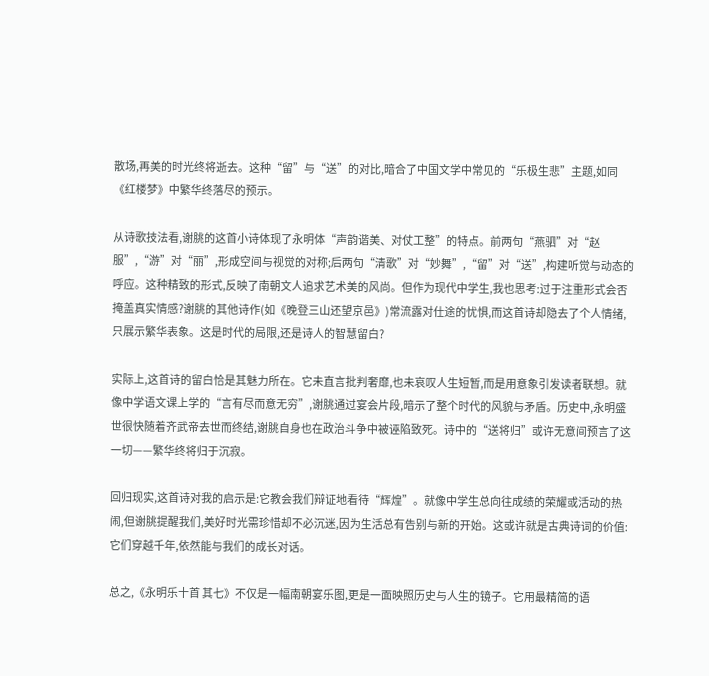散场,再美的时光终将逝去。这种“留”与“送”的对比,暗合了中国文学中常见的“乐极生悲”主题,如同《红楼梦》中繁华终落尽的预示。

从诗歌技法看,谢朓的这首小诗体现了永明体“声韵谐美、对仗工整”的特点。前两句“燕驷”对“赵服”,“游”对“丽”,形成空间与视觉的对称;后两句“清歌”对“妙舞”,“留”对“送”,构建听觉与动态的呼应。这种精致的形式,反映了南朝文人追求艺术美的风尚。但作为现代中学生,我也思考:过于注重形式会否掩盖真实情感?谢朓的其他诗作(如《晚登三山还望京邑》)常流露对仕途的忧惧,而这首诗却隐去了个人情绪,只展示繁华表象。这是时代的局限,还是诗人的智慧留白?

实际上,这首诗的留白恰是其魅力所在。它未直言批判奢靡,也未哀叹人生短暂,而是用意象引发读者联想。就像中学语文课上学的“言有尽而意无穷”,谢朓通过宴会片段,暗示了整个时代的风貌与矛盾。历史中,永明盛世很快随着齐武帝去世而终结,谢朓自身也在政治斗争中被诬陷致死。诗中的“送将归”或许无意间预言了这一切——繁华终将归于沉寂。

回归现实,这首诗对我的启示是:它教会我们辩证地看待“辉煌”。就像中学生总向往成绩的荣耀或活动的热闹,但谢朓提醒我们,美好时光需珍惜却不必沉迷,因为生活总有告别与新的开始。这或许就是古典诗词的价值:它们穿越千年,依然能与我们的成长对话。

总之,《永明乐十首 其七》不仅是一幅南朝宴乐图,更是一面映照历史与人生的镜子。它用最精简的语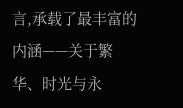言,承载了最丰富的内涵——关于繁华、时光与永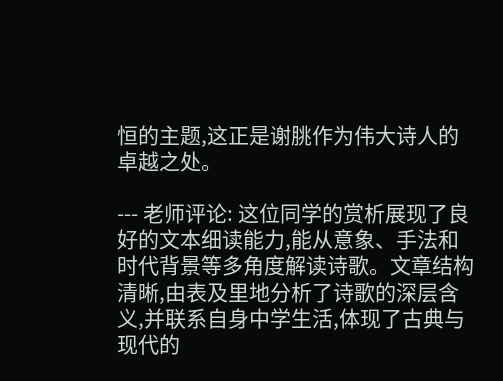恒的主题,这正是谢朓作为伟大诗人的卓越之处。

--- 老师评论: 这位同学的赏析展现了良好的文本细读能力,能从意象、手法和时代背景等多角度解读诗歌。文章结构清晰,由表及里地分析了诗歌的深层含义,并联系自身中学生活,体现了古典与现代的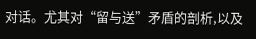对话。尤其对“留与送”矛盾的剖析,以及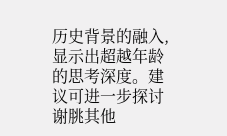历史背景的融入,显示出超越年龄的思考深度。建议可进一步探讨谢朓其他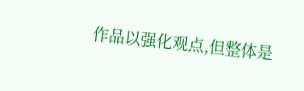作品以强化观点,但整体是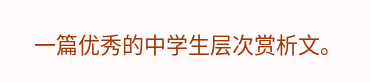一篇优秀的中学生层次赏析文。